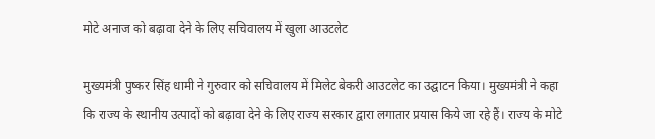मोटे अनाज को बढ़ावा देने के लिए सचिवालय में खुला आउटलेट

मुख्यमंत्री पुष्कर सिंह धामी ने गुरुवार को सचिवालय में मिलेट बेकरी आउटलेट का उद्घाटन किया। मुख्यमंत्री ने कहा कि राज्य के स्थानीय उत्पादों को बढ़ावा देने के लिए राज्य सरकार द्वारा लगातार प्रयास किये जा रहे हैं। राज्य के मोटे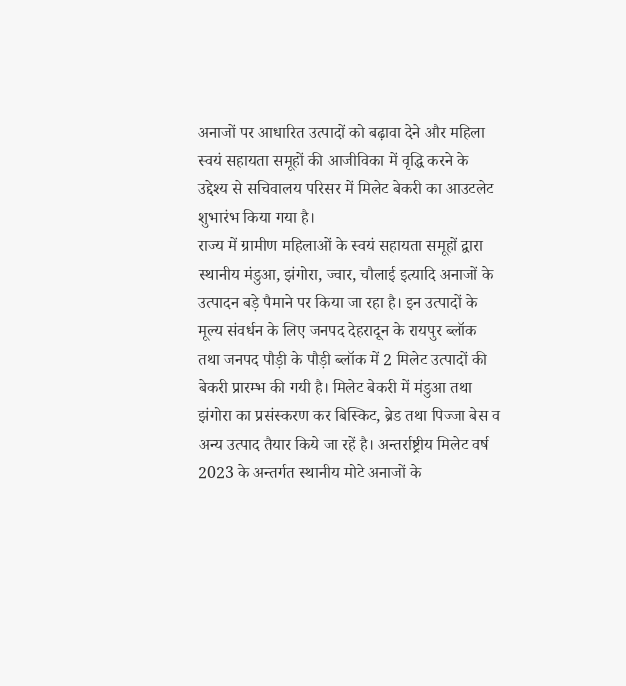अनाजों पर आधारित उत्पादों को बढ़ावा देने और महिला स्वयं सहायता समूहों की आजीविका में वृद्धि करने के उद्देश्य से सचिवालय परिसर में मिलेट बेकरी का आउटलेट शुभारंभ किया गया है।
राज्य में ग्रामीण महिलाओं के स्वयं सहायता समूहों द्वारा स्थानीय मंडुआ, झंगोरा, ज्वार, चौलाई इत्यादि अनाजों के उत्पादन बड़े पैमाने पर किया जा रहा है। इन उत्पादों के मूल्य संवर्धन के लिए जनपद देहरादून के रायपुर ब्लॉक तथा जनपद पौड़ी के पौड़ी ब्लॉक में 2 मिलेट उत्पादों की बेकरी प्रारम्भ की गयी है। मिलेट बेकरी में मंडुआ तथा झंगोरा का प्रसंस्करण कर बिस्किट, ब्रेड तथा पिज्जा बेस व अन्य उत्पाद तैयार किये जा रहें है। अन्तर्राष्ट्रीय मिलेट वर्ष 2023 के अन्तर्गत स्थानीय मोटे अनाजों के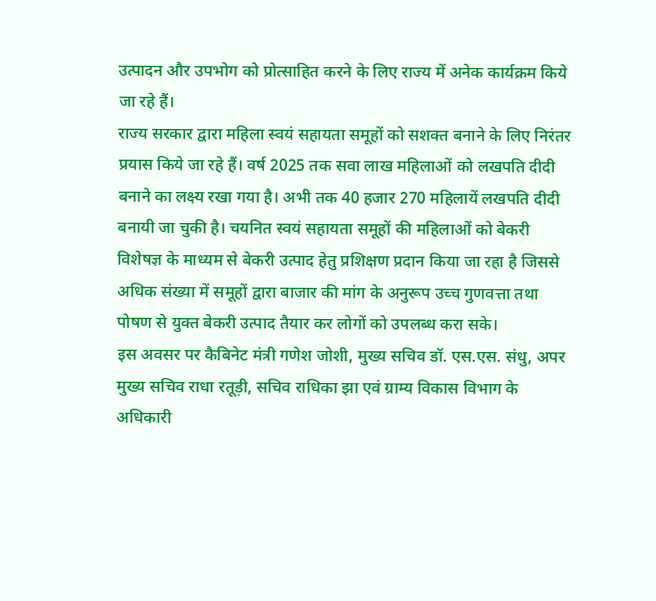उत्पादन और उपभोग को प्रोत्साहित करने के लिए राज्य में अनेक कार्यक्रम किये जा रहे हैं।
राज्य सरकार द्वारा महिला स्वयं सहायता समूहों को सशक्त बनाने के लिए निरंतर प्रयास किये जा रहे हैं। वर्ष 2025 तक सवा लाख महिलाओं को लखपति दीदी बनाने का लक्ष्य रखा गया है। अभी तक 40 हजार 270 महिलायें लखपति दीदी बनायी जा चुकी है। चयनित स्वयं सहायता समूहों की महिलाओं को बेकरी विशेषज्ञ के माध्यम से बेकरी उत्पाद हेतु प्रशिक्षण प्रदान किया जा रहा है जिससे अधिक संख्या में समूहों द्वारा बाजार की मांग के अनुरूप उच्च गुणवत्ता तथा पोषण से युक्त बेकरी उत्पाद तैयार कर लोगों को उपलब्ध करा सके।
इस अवसर पर कैबिनेट मंत्री गणेश जोशी, मुख्य सचिव डॉ. एस.एस. संधु, अपर मुख्य सचिव राधा रतूड़ी, सचिव राधिका झा एवं ग्राम्य विकास विभाग के अधिकारी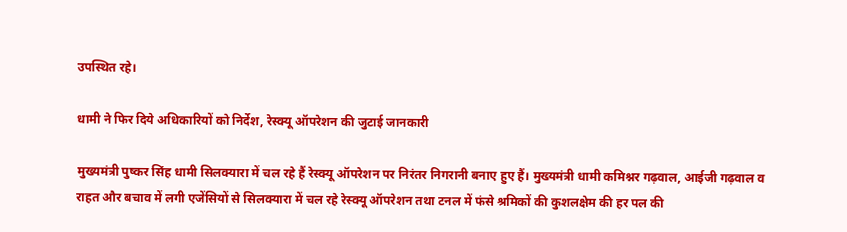उपस्थित रहे।

धामी ने फिर दिये अधिकारियों को निर्देश, रेस्क्यू ऑपरेशन की जुटाई जानकारी

मुख्यमंत्री पुष्कर सिंह धामी सिलक्यारा में चल रहे हैं रेस्क्यू ऑपरेशन पर निरंतर निगरानी बनाए हुए हैं। मुख्यमंत्री धामी कमिश्नर गढ़वाल, आईजी गढ़वाल व राहत और बचाव में लगी एजेंसियों से सिलक्यारा में चल रहे रेस्क्यू ऑपरेशन तथा टनल में फंसे श्रमिकों की कुशलक्षेम की हर पल की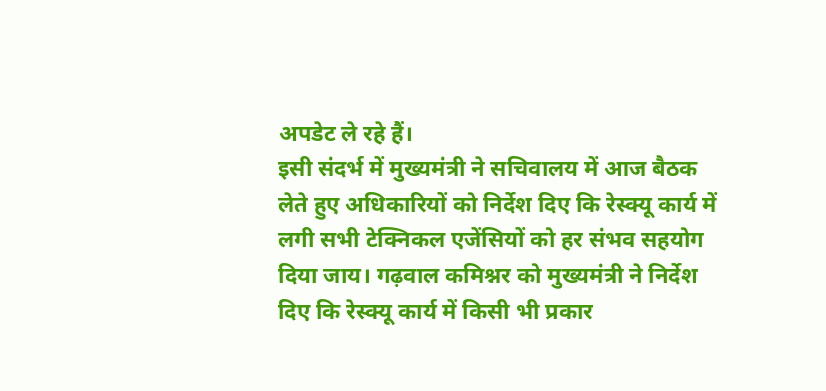अपडेट ले रहे हैं।
इसी संदर्भ में मुख्यमंत्री ने सचिवालय में आज बैठक लेते हुए अधिकारियों को निर्देश दिए कि रेस्क्यू कार्य में लगी सभी टेक्निकल एजेंसियों को हर संभव सहयोग दिया जाय। गढ़वाल कमिश्नर को मुख्यमंत्री ने निर्देश दिए कि रेस्क्यू कार्य में किसी भी प्रकार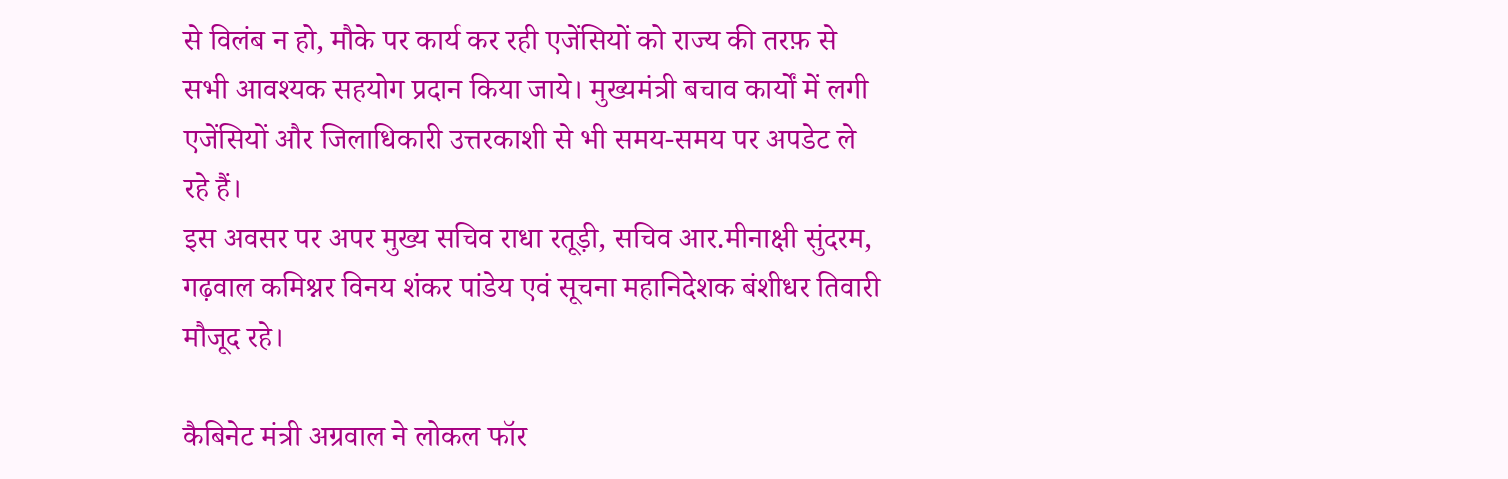से विलंब न हो, मौके पर कार्य कर रही एजेंसियों को राज्य की तरफ़ से सभी आवश्यक सहयोग प्रदान किया जाये। मुख्यमंत्री बचाव कार्यों में लगी एजेंसियों और जिलाधिकारी उत्तरकाशी से भी समय-समय पर अपडेट ले रहे हैं।
इस अवसर पर अपर मुख्य सचिव राधा रतूड़ी, सचिव आर.मीनाक्षी सुंदरम, गढ़वाल कमिश्नर विनय शंकर पांडेय एवं सूचना महानिदेशक बंशीधर तिवारी मौजूद रहे।

कैबिनेट मंत्री अग्रवाल ने लोकल फॉर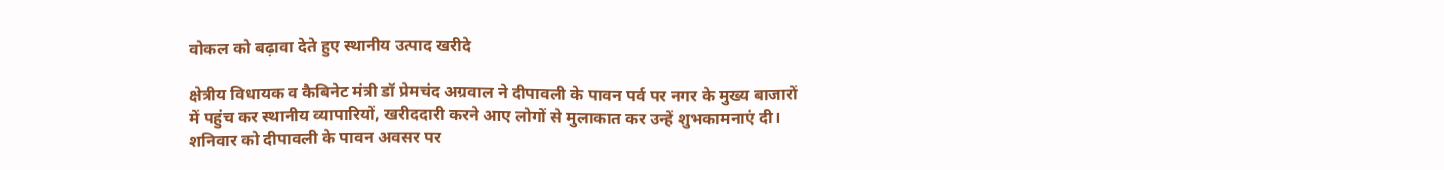वोकल को बढ़ावा देते हुए स्थानीय उत्पाद खरीदे

क्षेत्रीय विधायक व कैबिनेट मंत्री डॉ प्रेमचंद अग्रवाल ने दीपावली के पावन पर्व पर नगर के मुख्य बाजारों में पहुंच कर स्थानीय व्यापारियों, खरीददारी करने आए लोगों से मुलाकात कर उन्हें शुभकामनाएं दी।
शनिवार को दीपावली के पावन अवसर पर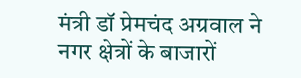मंत्री डॉ प्रेमचंद अग्रवाल ने नगर क्षेत्रों के बाजारों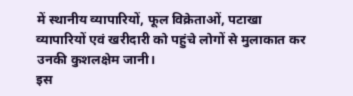में स्थानीय व्यापारियों, फूल विक्रेताओं, पटाखा व्यापारियों एवं खरीदारी को पहुंचे लोगों से मुलाकात कर उनकी कुशलक्षेम जानी।
इस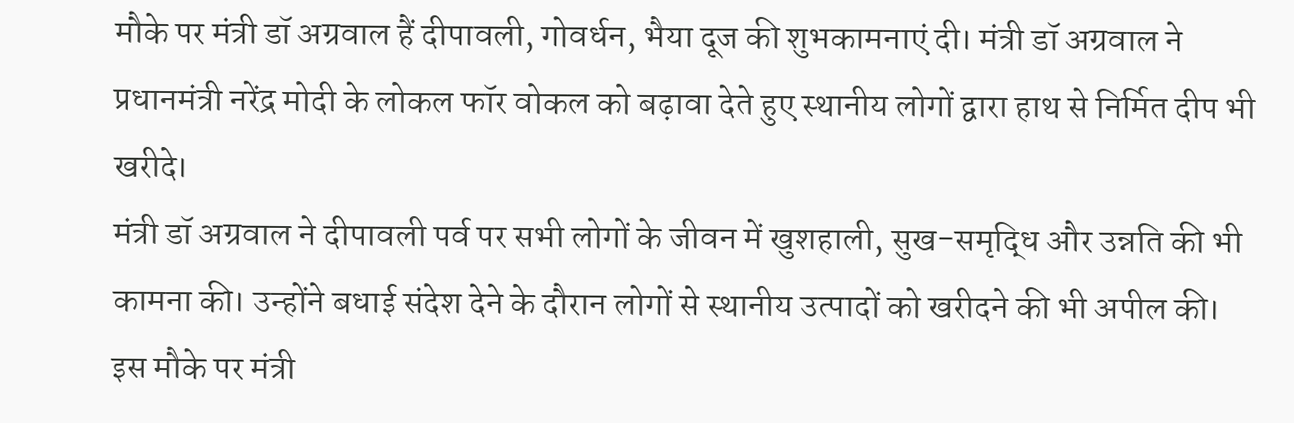मौके पर मंत्री डॉ अग्रवाल हैं दीपावली, गोवर्धन, भैया दूज की शुभकामनाएं दी। मंत्री डॉ अग्रवाल ने प्रधानमंत्री नरेंद्र मोदी के लोकल फॉर वोकल को बढ़ावा देते हुए स्थानीय लोगों द्वारा हाथ से निर्मित दीप भी खरीदे।
मंत्री डॉ अग्रवाल ने दीपावली पर्व पर सभी लोगों के जीवन में खुशहाली, सुख-समृद्धि और उन्नति की भी कामना की। उन्होंने बधाई संदेश देने के दौरान लोगों से स्थानीय उत्पादों को खरीदने की भी अपील की।
इस मौके पर मंत्री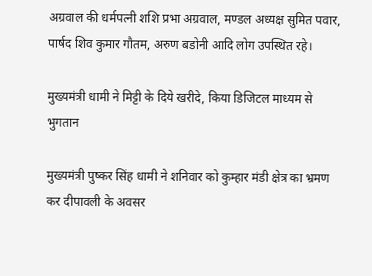अग्रवाल की धर्मपत्नी शशि प्रभा अग्रवाल, मण्डल अध्यक्ष सुमित पवार, पार्षद शिव कुमार गौतम, अरुण बडोनी आदि लोग उपस्थित रहे।

मुख्यमंत्री धामी ने मिट्टी के दिये खरीदे, किया डिजिटल माध्यम से भुगतान

मुख्यमंत्री पुष्कर सिंह धामी ने शनिवार को कुम्हार मंडी क्षेत्र का भ्रमण कर दीपावली के अवसर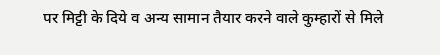पर मिट्टी के दिये व अन्य सामान तैयार करने वाले कुम्हारों से मिले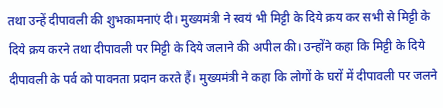तथा उन्हें दीपावली की शुभकामनाएं दी। मुख्यमंत्री ने स्वयं भी मिट्टी के दिये क्रय कर सभी से मिट्टी के दिये क्रय करने तथा दीपावली पर मिट्टी के दिये जलाने की अपील की। उन्होंने कहा कि मिट्टी के दिये दीपावली के पर्व को पावनता प्रदान करते हैं। मुख्यमंत्री ने कहा कि लोगों के घरों में दीपावली पर जलने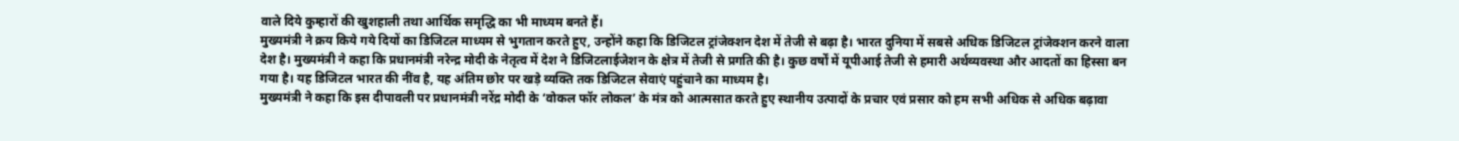वाले दिये कुम्हारों की खुशहाली तथा आर्थिक समृद्धि का भी माध्यम बनते हैं।
मुख्यमंत्री ने क्रय किये गये दियों का डिजिटल माध्यम से भुगतान करते हुए, उन्होंने कहा कि डिजिटल ट्रांजेक्शन देश में तेजी से बढ़ा है। भारत दुनिया में सबसे अधिक डिजिटल ट्रांजेक्शन करने वाला देश है। मुख्यमंत्री ने कहा कि प्रधानमंत्री नरेन्द्र मोदी के नेतृत्व में देश ने डिजिटलाईजेशन के क्षेत्र में तेजी से प्रगति की है। कुछ वर्षों में यूपीआई तेजी से हमारी अर्थव्यवस्था और आदतों का हिस्सा बन गया है। यह डिजिटल भारत की नींव है, यह अंतिम छोर पर खड़े व्यक्ति तक डिजिटल सेवाएं पहुंचाने का माध्यम है।
मुख्यमंत्री ने कहा कि इस दीपावली पर प्रधानमंत्री नरेंद्र मोदी के ‘वोकल फॉर लोकल’ के मंत्र को आत्मसात करते हुए स्थानीय उत्पादों के प्रचार एवं प्रसार को हम सभी अधिक से अधिक बढ़ावा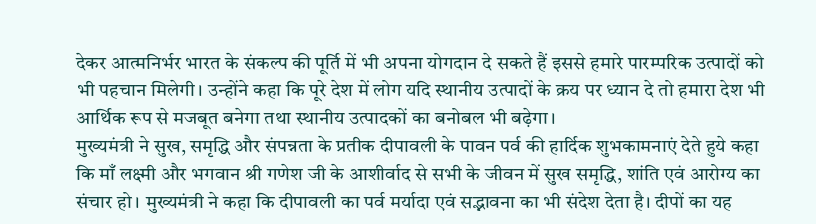देकर आत्मनिर्भर भारत के संकल्प की पूर्ति में भी अपना योगदान दे सकते हैं इससे हमारे पारम्परिक उत्पादों को भी पहचान मिलेगी। उन्होंने कहा कि पूरे देश में लोग यदि स्थानीय उत्पादों के क्रय पर ध्यान दे तो हमारा देश भी आर्थिक रूप से मजबूत बनेगा तथा स्थानीय उत्पादकों का बनोबल भी बढ़ेगा।
मुख्यमंत्री ने सुख, समृद्धि और संपन्नता के प्रतीक दीपावली के पावन पर्व की हार्दिक शुभकामनाएं देते हुये कहा कि माँ लक्ष्मी और भगवान श्री गणेश जी के आशीर्वाद से सभी के जीवन में सुख समृद्धि, शांति एवं आरोग्य का संचार हो। मुख्यमंत्री ने कहा कि दीपावली का पर्व मर्यादा एवं सद्भावना का भी संदेश देता है। दीपों का यह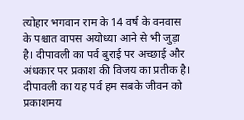त्योहार भगवान राम के 14 वर्ष के वनवास के पश्चात वापस अयोध्या आने से भी जुड़ा है। दीपावली का पर्व बुराई पर अच्छाई और अंधकार पर प्रकाश की विजय का प्रतीक है। दीपावली का यह पर्व हम सबके जीवन को प्रकाशमय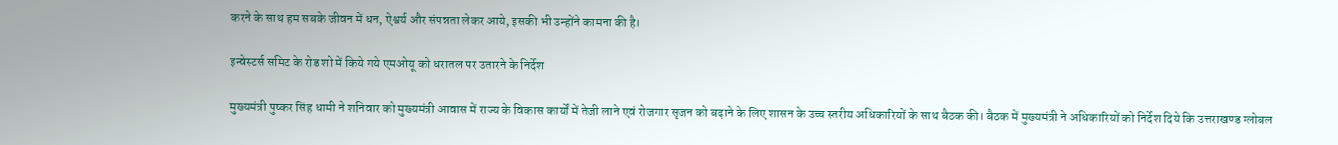करने के साथ हम सबके जीवन में धन, ऐश्वर्य और संपन्नता लेकर आये, इसकी भी उन्होंने कामना की है।

इन्वेस्टर्स समिट के रोड शो में किये गये एमओयू को धरातल पर उतारने के निर्देश

मुख्यमंत्री पुष्कर सिंह धामी ने शनिवार को मुख्यमंत्री आवास में राज्य के विकास कार्यों में तेजी लाने एवं रोजगार सृजन को बढ़ाने के लिए शासन के उच्च स्तरीय अधिकारियों के साथ बैठक की। बैठक में मुख्यमंत्री ने अधिकारियों को निर्देश दिये कि उत्तराखण्ड ग्लोबल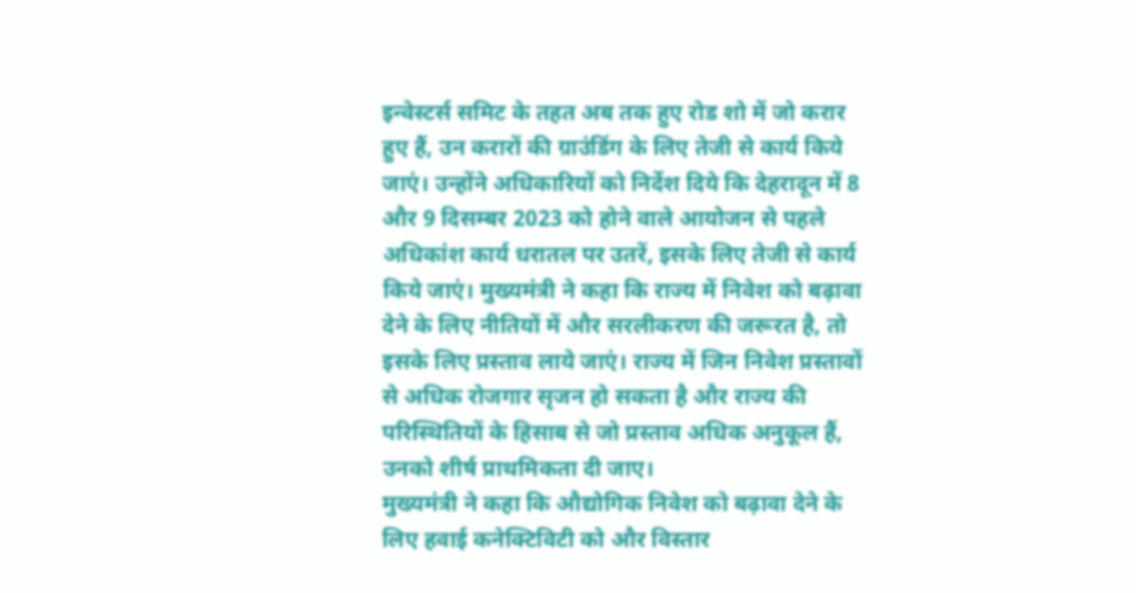इन्वेस्टर्स समिट के तहत अब तक हुए रोड शो में जो करार हुए हैं, उन करारों की ग्राउंडिंग के लिए तेजी से कार्य किये जाएं। उन्होंने अधिकारियों को निर्देश दिये कि देहरादून में 8 और 9 दिसम्बर 2023 को होने वाले आयोजन से पहले अधिकांश कार्य धरातल पर उतरें, इसके लिए तेजी से कार्य किये जाएं। मुख्यमंत्री ने कहा कि राज्य में निवेश को बढ़ावा देने के लिए नीतियों में और सरलीकरण की जरूरत है, तो इसके लिए प्रस्ताव लाये जाएं। राज्य में जिन निवेश प्रस्तावों से अधिक रोजगार सृजन हो सकता है और राज्य की परिस्थितियों के हिसाब से जो प्रस्ताव अधिक अनुकूल हैं, उनको शीर्ष प्राथमिकता दी जाए।
मुख्यमंत्री ने कहा कि औद्योगिक निवेश को बढ़ावा देने के लिए हवाई कनेक्टिविटी को और विस्तार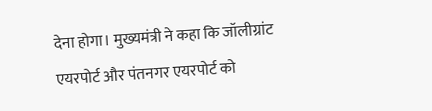देना होगा। मुख्यमंत्री ने कहा कि जॉलीग्रांट एयरपोर्ट और पंतनगर एयरपोर्ट को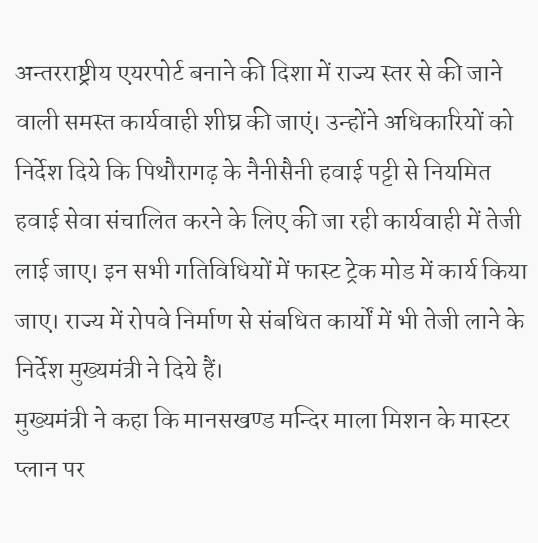अन्तरराष्ट्रीय एयरपोर्ट बनाने की दिशा में राज्य स्तर से की जाने वाली समस्त कार्यवाही शीघ्र की जाएं। उन्होंने अधिकारियों को निर्देश दिये कि पिथौरागढ़ के नैनीसैनी हवाई पट्टी से नियमित हवाई सेवा संचालित करने के लिए की जा रही कार्यवाही में तेजी लाई जाए। इन सभी गतिविधियों में फास्ट ट्रेक मोड में कार्य किया जाए। राज्य में रोपवे निर्माण से संबधित कार्यों में भी तेजी लाने के निर्देश मुख्यमंत्री ने दिये हैं।
मुख्यमंत्री ने कहा कि मानसखण्ड मन्दिर माला मिशन के मास्टर प्लान पर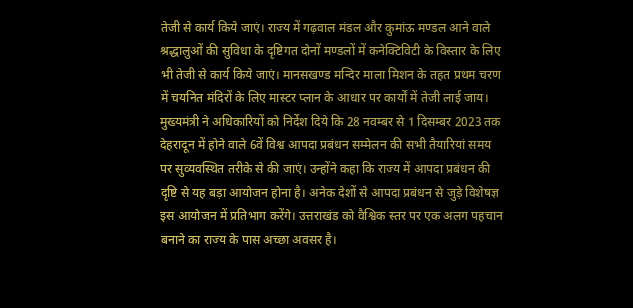तेजी से कार्य किये जाएं। राज्य में गढ़वाल मंडल और कुमांऊ मण्डल आने वाले श्रद्धालुओं की सुविधा के दृष्टिगत दोनों मण्डलों में कनेक्टिविटी के विस्तार के लिए भी तेजी से कार्य किये जाएं। मानसखण्ड मन्दिर माला मिशन के तहत प्रथम चरण में चयनित मंदिरों के लिए मास्टर प्लान के आधार पर कार्यों में तेजी लाई जाय।
मुख्यमंत्री ने अधिकारियों को निर्देश दिये कि 28 नवम्बर से 1 दिसम्बर 2023 तक देहरादून में होने वाले 6वें विश्व आपदा प्रबंधन सम्मेलन की सभी तैयारियां समय पर सुव्यवस्थित तरीके से की जाएं। उन्होंने कहा कि राज्य में आपदा प्रबंधन की दृष्टि से यह बड़ा आयोजन होना है। अनेक देशों से आपदा प्रबंधन से जुड़े विशेषज्ञ इस आयोजन में प्रतिभाग करेंगे। उत्तराखंड को वैश्विक स्तर पर एक अलग पहचान बनाने का राज्य के पास अच्छा अवसर है।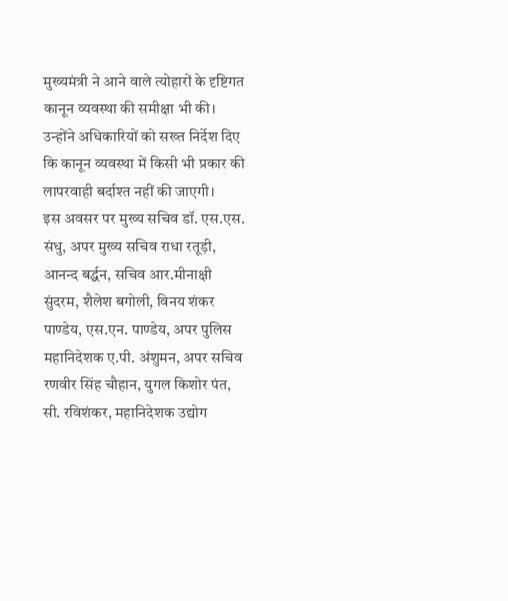मुख्यमंत्री ने आने वाले त्योहारों के दृष्टिगत कानून व्यवस्था की समीक्षा भी की। उन्होंने अधिकारियों को सख्त निर्देश दिए कि कानून व्यवस्था में किसी भी प्रकार की लापरवाही बर्दाश्त नहीं की जाएगी।
इस अवसर पर मुख्य सचिव डॉ. एस.एस. संधु, अपर मुख्य सचिव राधा रतूड़ी, आनन्द बर्द्धन, सचिव आर.मीनाक्षी सुंदरम, शैलेश बगोली, विनय शंकर पाण्डेय, एस.एन. पाण्डेय, अपर पुलिस महानिदेशक ए.पी. अंशुमन, अपर सचिव रणवीर सिंह चौहान, युगल किशोर पंत, सी. रविशंकर, महानिदेशक उद्योग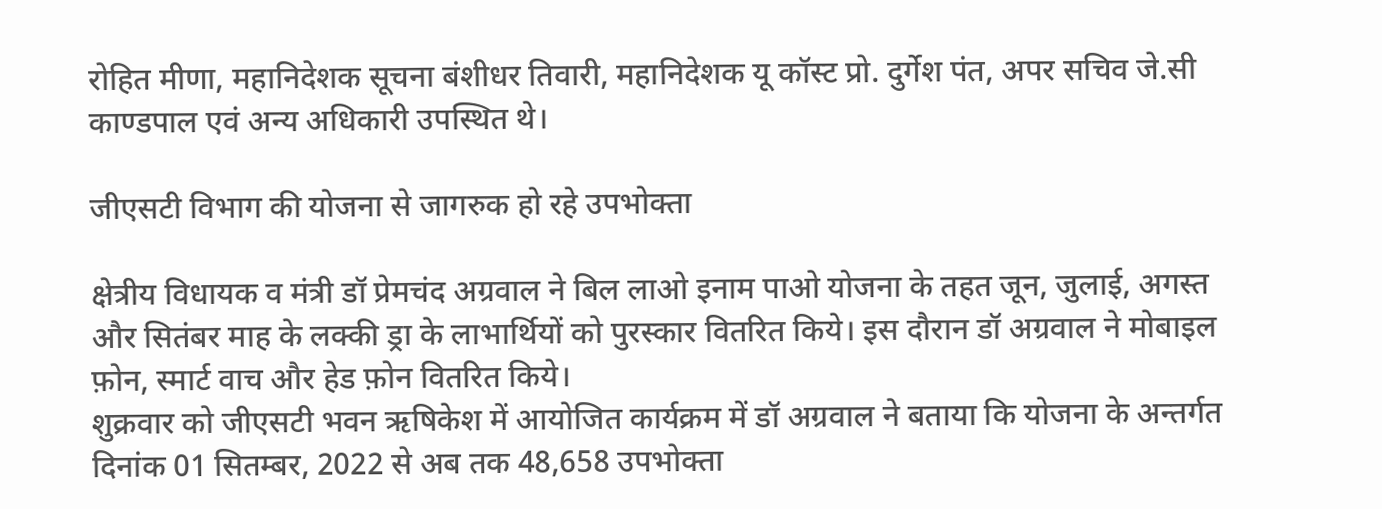रोहित मीणा, महानिदेशक सूचना बंशीधर तिवारी, महानिदेशक यू कॉस्ट प्रो. दुर्गेश पंत, अपर सचिव जे.सी काण्डपाल एवं अन्य अधिकारी उपस्थित थे।

जीएसटी विभाग की योजना से जागरुक हो रहे उपभोक्ता

क्षेत्रीय विधायक व मंत्री डॉ प्रेमचंद अग्रवाल ने बिल लाओ इनाम पाओ योजना के तहत जून, जुलाई, अगस्त और सितंबर माह के लक्की ड्रा के लाभार्थियों को पुरस्कार वितरित किये। इस दौरान डॉ अग्रवाल ने मोबाइल फ़ोन, स्मार्ट वाच और हेड फ़ोन वितरित किये।
शुक्रवार को जीएसटी भवन ऋषिकेश में आयोजित कार्यक्रम में डॉ अग्रवाल ने बताया कि योजना के अन्तर्गत दिनांक 01 सितम्बर, 2022 से अब तक 48,658 उपभोक्ता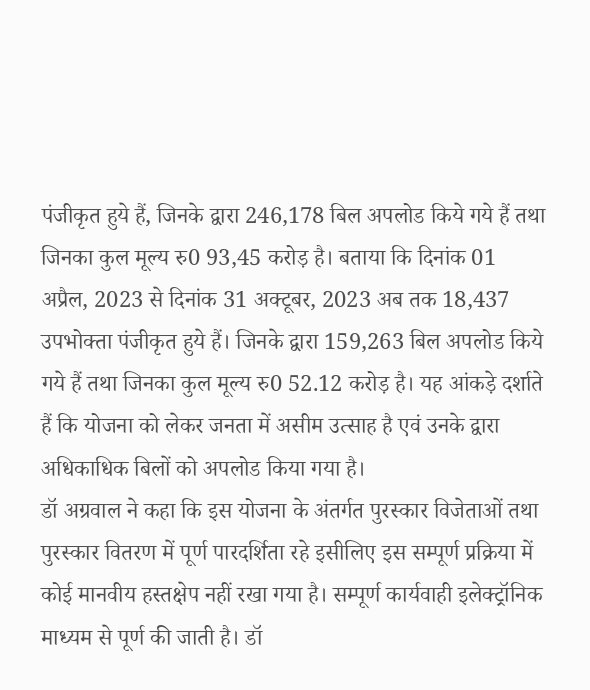पंजीकृत हुये हैं, जिनके द्वारा 246,178 बिल अपलोड किये गये हैं तथा जिनका कुल मूल्य रु0 93,45 करोड़ है। बताया कि दिनांक 01 अप्रैल, 2023 से दिनांक 31 अक्टूबर, 2023 अब तक 18,437 उपभोक्ता पंजीकृत हुये हैं। जिनके द्वारा 159,263 बिल अपलोड किये गये हैं तथा जिनका कुल मूल्य रु0 52.12 करोड़ है। यह आंकड़े दर्शाते हैं कि योजना को लेकर जनता में असीम उत्साह है एवं उनके द्वारा अधिकाधिक बिलों को अपलोड किया गया है।
डॉ अग्रवाल ने कहा कि इस योजना के अंतर्गत पुरस्कार विजेताओं तथा पुरस्कार वितरण में पूर्ण पारदर्शिता रहे इसीलिए इस सम्पूर्ण प्रक्रिया में कोई मानवीय हस्तक्षेप नहीं रखा गया है। सम्पूर्ण कार्यवाही इलेक्ट्रॉनिक माध्यम से पूर्ण की जाती है। डॉ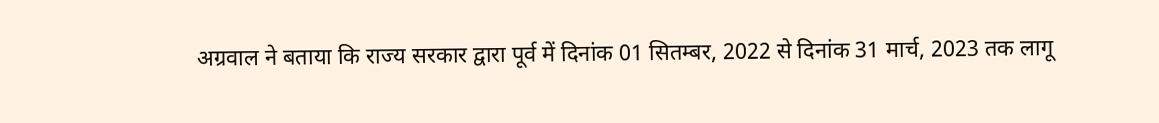अग्रवाल ने बताया कि राज्य सरकार द्वारा पूर्व में दिनांक 01 सितम्बर, 2022 से दिनांक 31 मार्च, 2023 तक लागू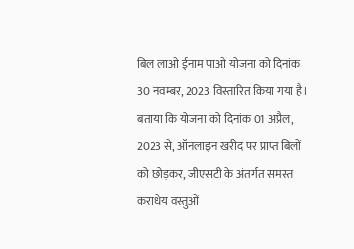बिल लाओ ईनाम पाओ योजना को दिनांक 30 नवम्बर, 2023 विस्तारित किया गया है। बताया कि योजना को दिनांक 01 अप्रैल, 2023 से, ऑनलाइन खरीद पर प्राप्त बिलों को छोड़कर, जीएसटी के अंतर्गत समस्त कराधेय वस्तुओं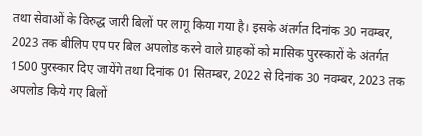तथा सेवाओं के विरुद्ध जारी बिलों पर लागू किया गया है। इसके अंतर्गत दिनांक 30 नवम्बर, 2023 तक बीलिप एप पर बिल अपलोड करने वाले ग्राहकों को मासिक पुरस्कारों के अंतर्गत 1500 पुरस्कार दिए जायेंगे तथा दिनांक 01 सितम्बर, 2022 से दिनांक 30 नवम्बर, 2023 तक अपलोड किये गए बिलों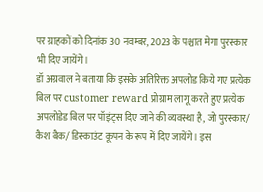पर ग्राहकों को दिनांक 30 नवम्बर, 2023 के पश्चात मेगा पुरस्कार भी दिए जायेंगे।
डॉ अग्रवाल ने बताया कि इसके अतिरिक्त अपलोड किये गए प्रत्येक बिल पर customer reward प्रोग्राम लागू करते हुए प्रत्येक अपलोडेड बिल पर पॉइंट्स दिए जाने की व्यवस्था है, जो पुरस्कार/ कैश बैक/ डिस्काउंट कूपन के रूप में दिए जायेंगे। इस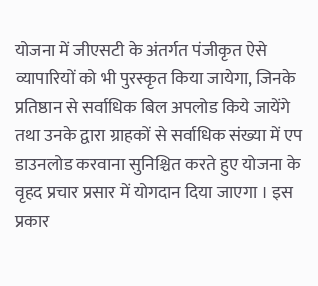योजना में जीएसटी के अंतर्गत पंजीकृत ऐसे व्यापारियों को भी पुरस्कृत किया जायेगा, जिनके प्रतिष्ठान से सर्वाधिक बिल अपलोड किये जायेंगे तथा उनके द्वारा ग्राहकों से सर्वाधिक संख्या में एप डाउनलोड करवाना सुनिश्चित करते हुए योजना के वृहद प्रचार प्रसार में योगदान दिया जाएगा । इस प्रकार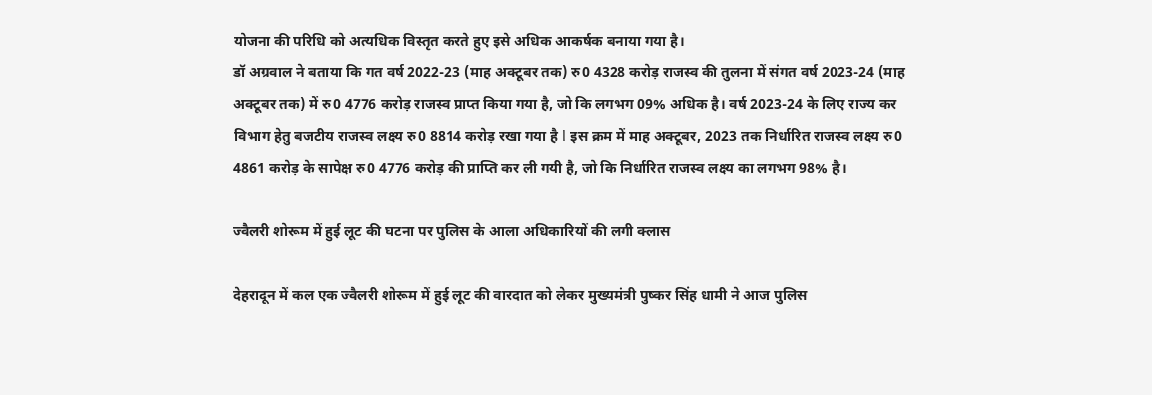योजना की परिधि को अत्यधिक विस्तृत करते हुए इसे अधिक आकर्षक बनाया गया है।
डॉ अग्रवाल ने बताया कि गत वर्ष 2022-23 (माह अक्टूबर तक) रु0 4328 करोड़ राजस्व की तुलना में संगत वर्ष 2023-24 (माह अक्टूबर तक) में रु0 4776 करोड़ राजस्व प्राप्त किया गया है, जो कि लगभग 09% अधिक है। वर्ष 2023-24 के लिए राज्य कर विभाग हेतु बजटीय राजस्व लक्ष्य रु0 8814 करोड़ रखा गया है l इस क्रम में माह अक्टूबर, 2023 तक निर्धारित राजस्व लक्ष्य रु0 4861 करोड़ के सापेक्ष रु0 4776 करोड़ की प्राप्ति कर ली गयी है, जो कि निर्धारित राजस्व लक्ष्य का लगभग 98% है।

ज्वैलरी शोरूम में हुई लूट की घटना पर पुलिस के आला अधिकारियों की लगी क्लास

देहरादून में कल एक ज्वैलरी शोरूम में हुई लूट की वारदात को लेकर मुख्यमंत्री पुष्कर सिंह धामी ने आज पुलिस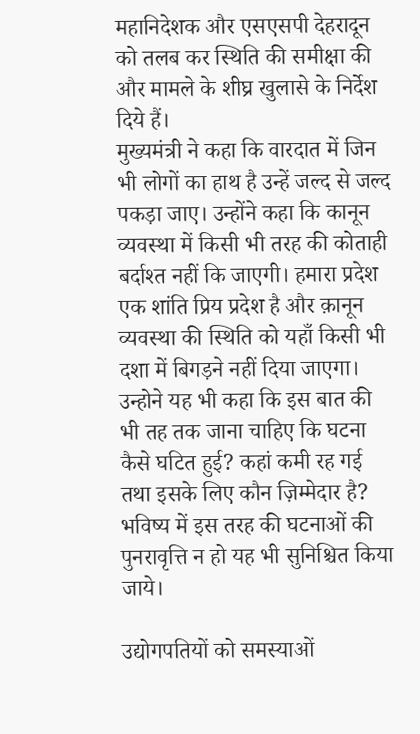महानिदेशक और एसएसपी देहरादून को तलब कर स्थिति की समीक्षा की और मामले के शीघ्र खुलासे के निर्देश दिये हैं।
मुख्यमंत्री ने कहा कि वारदात में जिन भी लोगों का हाथ है उन्हें जल्द से जल्द पकड़ा जाए। उन्होंने कहा कि कानून व्यवस्था में किसी भी तरह की कोताही बर्दाश्त नहीं कि जाएगी। हमारा प्रदेश एक शांति प्रिय प्रदेश है और क़ानून व्यवस्था की स्थिति को यहाँ किसी भी दशा में बिगड़ने नहीं दिया जाएगा। उन्होने यह भी कहा कि इस बात की भी तह तक जाना चाहिए कि घटना कैसे घटित हुई? कहां कमी रह गई तथा इसके लिए कौन ज़िम्मेदार है? भविष्य में इस तरह की घटनाओं की पुनरावृत्ति न हो यह भी सुनिश्चित किया जाये।

उद्योगपतियों को समस्याओं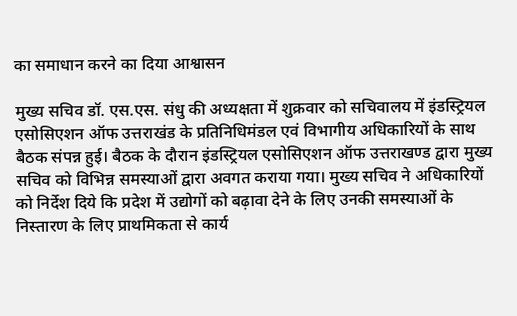का समाधान करने का दिया आश्वासन

मुख्य सचिव डॉ. एस.एस. संधु की अध्यक्षता में शुक्रवार को सचिवालय में इंडस्ट्रियल एसोसिएशन ऑफ उत्तराखंड के प्रतिनिधिमंडल एवं विभागीय अधिकारियों के साथ बैठक संपन्न हुई। बैठक के दौरान इंडस्ट्रियल एसोसिएशन ऑफ उत्तराखण्ड द्वारा मुख्य सचिव को विभिन्न समस्याओं द्वारा अवगत कराया गया। मुख्य सचिव ने अधिकारियों को निर्देश दिये कि प्रदेश में उद्योगों को बढ़ावा देने के लिए उनकी समस्याओं के निस्तारण के लिए प्राथमिकता से कार्य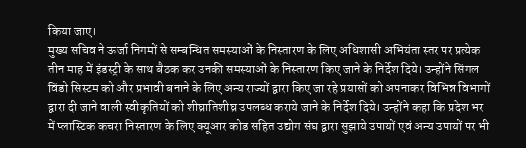किया जाए।
मुख्य सचिव ने ऊर्जा निगमों से सम्बन्धित समस्याओं के निस्तारण के लिए अधिशासी अभियंता स्तर पर प्रत्येक तीन माह में इंडस्ट्री के साथ बैठक कर उनकी समस्याओं के निस्तारण किए जाने के निर्देश दिये। उन्होंने सिंगल विंडो सिस्टम को और प्रभावी बनाने के लिए अन्य राज्यों द्वारा किए जा रहे प्रयासों को अपनाकर विभिन्न विभागों द्वारा दी जाने वाली स्वीकृतियों को शीघ्रातिशीघ्र उपलब्ध कराये जाने के निर्देश दिये। उन्होंने कहा कि प्रदेश भर में प्लास्टिक कचरा निस्तारण के लिए क्यूआर कोड सहित उद्योग संघ द्वारा सुझाये उपायों एवं अन्य उपायों पर भी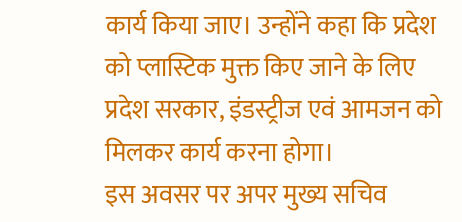कार्य किया जाए। उन्होंने कहा कि प्रदेश को प्लास्टिक मुक्त किए जाने के लिए प्रदेश सरकार, इंडस्ट्रीज एवं आमजन को मिलकर कार्य करना होगा।
इस अवसर पर अपर मुख्य सचिव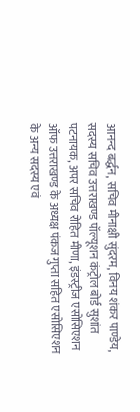आनन्द बर्द्धन, सचिव मीनाक्षी सुंदरम, विनय शंकर पाण्डेय, सदस्य सचिव उत्तराखण्ड पॉल्यूशन कंट्रोल बोर्ड सुशांत पटनायक, अपर सचिव रोहित मीणा, इंडस्ट्रीज एसोसिएशन ऑफ उत्तराखण्ड के अध्यक्ष पंकज गुप्ता सहित एसोसिएशन के अन्य सदस्य एवं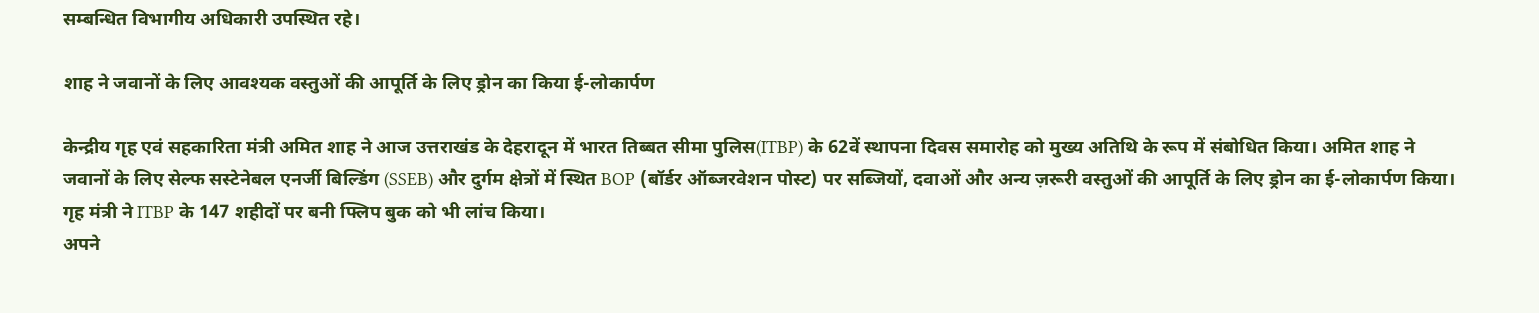सम्बन्धित विभागीय अधिकारी उपस्थित रहे।

शाह ने जवानों के लिए आवश्यक वस्तुओं की आपूर्ति के लिए ड्रोन का किया ई-लोकार्पण

केन्द्रीय गृह एवं सहकारिता मंत्री अमित शाह ने आज उत्तराखंड के देहरादून में भारत तिब्बत सीमा पुलिस(ITBP) के 62वें स्थापना दिवस समारोह को मुख्य अतिथि के रूप में संबोधित किया। अमित शाह ने जवानों के लिए सेल्फ सस्टेनेबल एनर्जी बिल्डिंग (SSEB) और दुर्गम क्षेत्रों में स्थित BOP (बॉर्डर ऑब्जरवेशन पोस्ट) पर सब्जियों, दवाओं और अन्य ज़रूरी वस्तुओं की आपूर्ति के लिए ड्रोन का ई-लोकार्पण किया। गृह मंत्री ने ITBP के 147 शहीदों पर बनी फ्लिप बुक को भी लांच किया।
अपने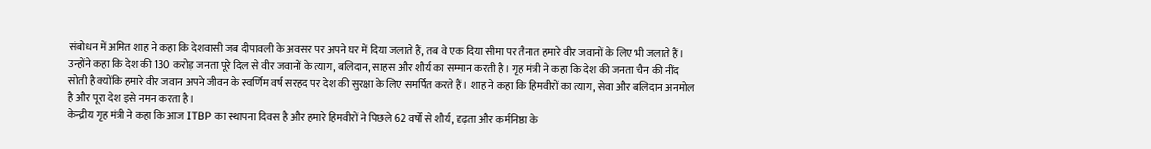संबोधन में अमित शाह ने कहा कि देशवासी जब दीपावली के अवसर पर अपने घर में दिया जलाते हैं, तब वे एक दिया सीमा पर तैनात हमारे वीर जवानों के लिए भी जलाते हैं। उन्होंने कहा कि देश की 130 करोड़ जनता पूरे दिल से वीर जवानों के त्याग, बलिदान, साहस और शौर्य का सम्मान करती है। गृह मंत्री ने कहा कि देश की जनता चैन की नींद सोती है क्योंकि हमारे वीर जवान अपने जीवन के स्वर्णिम वर्ष सरहद पर देश की सुरक्षा के लिए समर्पित करते हैं। शाह ने कहा कि हिमवीरों का त्याग, सेवा और बलिदान अनमोल है और पूरा देश इसे नमन करता है।
केन्द्रीय गृह मंत्री ने कहा कि आज ITBP का स्थापना दिवस है और हमारे हिमवीरों ने पिछले 62 वर्षों से शौर्य, दृढ़ता और कर्मनिष्ठा के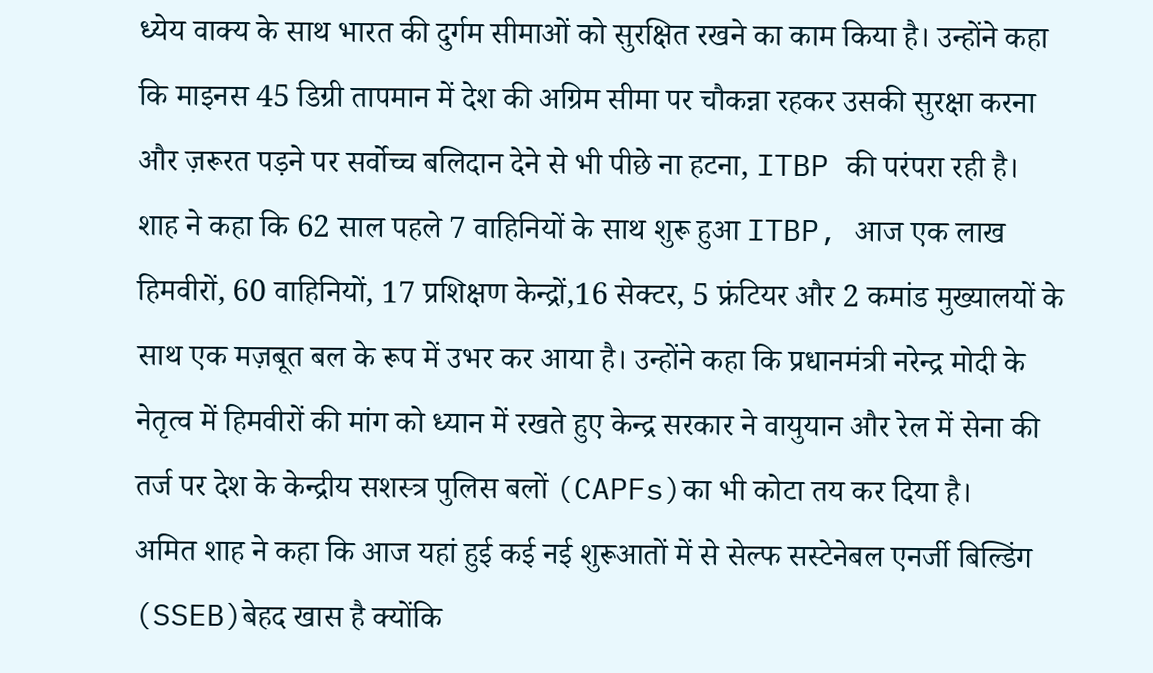ध्येय वाक्य के साथ भारत की दुर्गम सीमाओं को सुरक्षित रखने का काम किया है। उन्होंने कहा कि माइनस 45 डिग्री तापमान में देश की अग्रिम सीमा पर चौकन्ना रहकर उसकी सुरक्षा करना और ज़रूरत पड़ने पर सर्वोच्च बलिदान देने से भी पीछे ना हटना, ITBP की परंपरा रही है। शाह ने कहा कि 62 साल पहले 7 वाहिनियों के साथ शुरू हुआ ITBP, आज एक लाख हिमवीरों, 60 वाहिनियों, 17 प्रशिक्षण केन्द्रों,16 सेक्टर, 5 फ्रंटियर और 2 कमांड मुख्यालयों के साथ एक मज़बूत बल के रूप में उभर कर आया है। उन्होंने कहा कि प्रधानमंत्री नरेन्द्र मोदी के नेतृत्व में हिमवीरों की मांग को ध्यान में रखते हुए केन्द्र सरकार ने वायुयान और रेल में सेना की तर्ज पर देश के केन्द्रीय सशस्त्र पुलिस बलों (CAPFs)का भी कोटा तय कर दिया है।
अमित शाह ने कहा कि आज यहां हुई कई नई शुरूआतों में से सेल्फ सस्टेनेबल एनर्जी बिल्डिंग (SSEB)बेहद खास है क्योंकि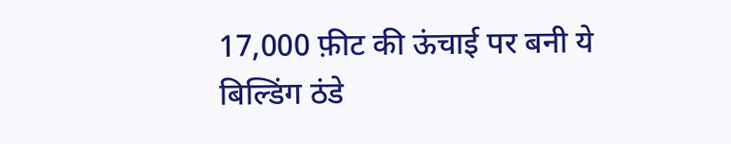17,000 फ़ीट की ऊंचाई पर बनी ये बिल्डिंग ठंडे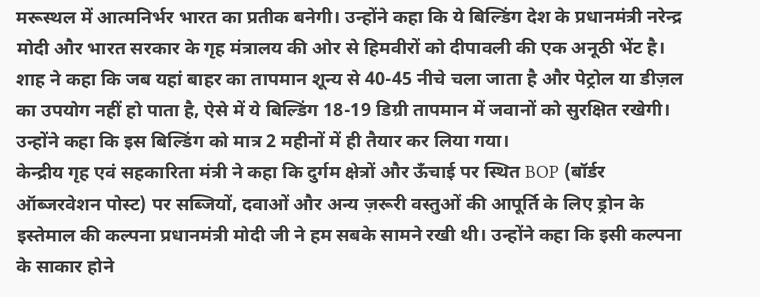मरूस्थल में आत्मनिर्भर भारत का प्रतीक बनेगी। उन्होंने कहा कि ये बिल्डिंग देश के प्रधानमंत्री नरेन्द्र मोदी और भारत सरकार के गृह मंत्रालय की ओर से हिमवीरों को दीपावली की एक अनूठी भेंट है। शाह ने कहा कि जब यहां बाहर का तापमान शून्य से 40-45 नीचे चला जाता है और पेट्रोल या डीज़ल का उपयोग नहीं हो पाता है, ऐसे में ये बिल्डिंग 18-19 डिग्री तापमान में जवानों को सुरक्षित रखेगी। उन्होंने कहा कि इस बिल्डिंग को मात्र 2 महीनों में ही तैयार कर लिया गया।
केन्द्रीय गृह एवं सहकारिता मंत्री ने कहा कि दुर्गम क्षेत्रों और ऊँचाई पर स्थित BOP (बॉर्डर ऑब्जरवेशन पोस्ट) पर सब्जियों, दवाओं और अन्य ज़रूरी वस्तुओं की आपूर्ति के लिए ड्रोन के इस्तेमाल की कल्पना प्रधानमंत्री मोदी जी ने हम सबके सामने रखी थी। उन्होंने कहा कि इसी कल्पना के साकार होने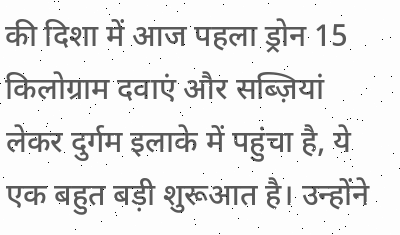की दिशा में आज पहला ड्रोन 15 किलोग्राम दवाएं और सब्ज़ियां लेकर दुर्गम इलाके में पहुंचा है, ये एक बहुत बड़ी शुरूआत है। उन्होंने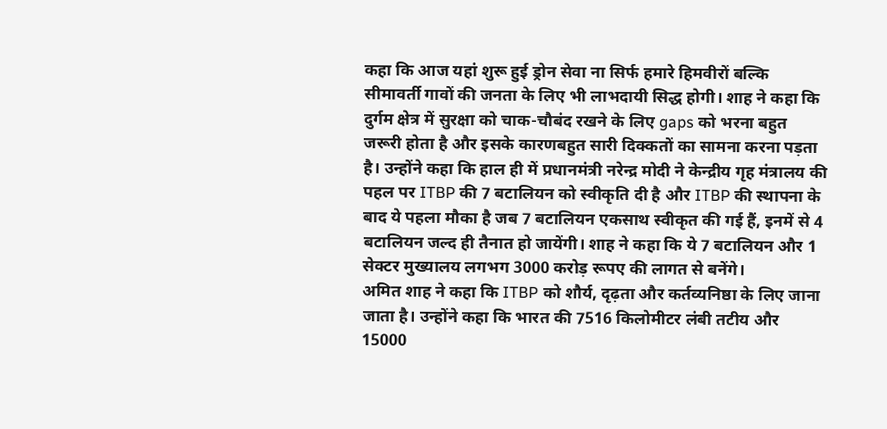कहा कि आज यहां शुरू हुई ड्रोन सेवा ना सिर्फ हमारे हिमवीरों बल्कि सीमावर्ती गावों की जनता के लिए भी लाभदायी सिद्ध होगी। शाह ने कहा कि दुर्गम क्षेत्र में सुरक्षा को चाक-चौबंद रखने के लिए gaps को भरना बहुत जरूरी होता है और इसके कारणबहुत सारी दिक्कतों का सामना करना पड़ता है। उन्होंने कहा कि हाल ही में प्रधानमंत्री नरेन्द्र मोदी ने केन्द्रीय गृह मंत्रालय की पहल पर ITBP की 7 बटालियन को स्वीकृति दी है और ITBP की स्थापना के बाद ये पहला मौका है जब 7 बटालियन एकसाथ स्वीकृत की गई हैं, इनमें से 4 बटालियन जल्द ही तैनात हो जायेंगी। शाह ने कहा कि ये 7 बटालियन और 1 सेक्टर मुख्यालय लगभग 3000 करोड़ रूपए की लागत से बनेंगे।
अमित शाह ने कहा कि ITBP को शौर्य, दृढ़ता और कर्तव्यनिष्ठा के लिए जाना जाता है। उन्होंने कहा कि भारत की 7516 किलोमीटर लंबी तटीय और 15000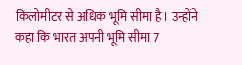किलोमीटर से अधिक भूमि सीमा है। उन्होंने कहा कि भारत अपनी भूमि सीमा 7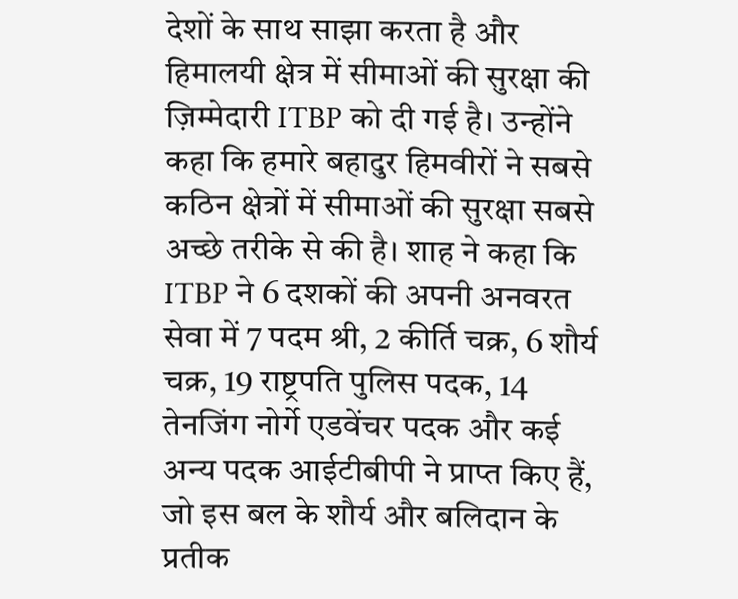देशों के साथ साझा करता है और हिमालयी क्षेत्र में सीमाओं की सुरक्षा की ज़िम्मेदारी ITBP को दी गई है। उन्होंने कहा कि हमारे बहादुर हिमवीरों ने सबसे कठिन क्षेत्रों में सीमाओं की सुरक्षा सबसे अच्छे तरीके से की है। शाह ने कहा कि ITBP ने 6 दशकों की अपनी अनवरत सेवा में 7 पदम श्री, 2 कीर्ति चक्र, 6 शौर्य चक्र, 19 राष्ट्रपति पुलिस पदक, 14 तेनजिंग नोर्गे एडवेंचर पदक और कई अन्य पदक आईटीबीपी ने प्राप्त किए हैं, जो इस बल के शौर्य और बलिदान के प्रतीक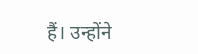हैं। उन्होंने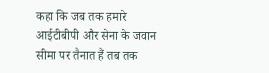कहा कि जब तक हमारे आईटीबीपी और सेना के जवान सीमा पर तैनात हैं तब तक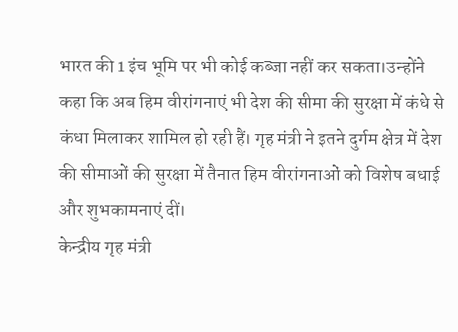भारत की 1 इंच भूमि पर भी कोई कब्जा नहीं कर सकता।उन्होंने कहा कि अब हिम वीरांगनाएं भी देश की सीमा की सुरक्षा में कंधे से कंधा मिलाकर शामिल हो रही हैं। गृह मंत्री ने इतने दुर्गम क्षेत्र में देश की सीमाओं की सुरक्षा में तैनात हिम वीरांगनाओं को विशेष बधाई और शुभकामनाएं दीं।
केन्द्रीय गृह मंत्री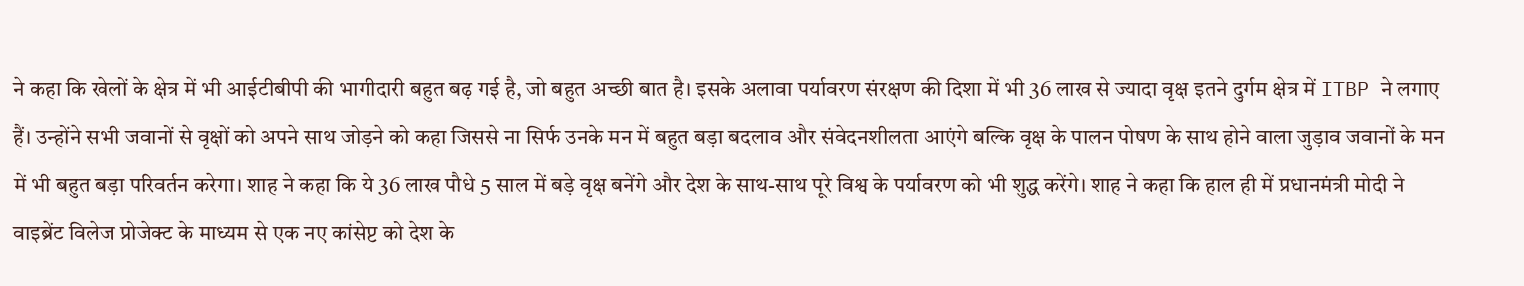ने कहा कि खेलों के क्षेत्र में भी आईटीबीपी की भागीदारी बहुत बढ़ गई है, जो बहुत अच्छी बात है। इसके अलावा पर्यावरण संरक्षण की दिशा में भी 36 लाख से ज्यादा वृक्ष इतने दुर्गम क्षेत्र में ITBP ने लगाए हैं। उन्होंने सभी जवानों से वृक्षों को अपने साथ जोड़ने को कहा जिससे ना सिर्फ उनके मन में बहुत बड़ा बदलाव और संवेदनशीलता आएंगे बल्कि वृक्ष के पालन पोषण के साथ होने वाला जुड़ाव जवानों के मन में भी बहुत बड़ा परिवर्तन करेगा। शाह ने कहा कि ये 36 लाख पौधे 5 साल में बड़े वृक्ष बनेंगे और देश के साथ-साथ पूरे विश्व के पर्यावरण को भी शुद्ध करेंगे। शाह ने कहा कि हाल ही में प्रधानमंत्री मोदी ने वाइब्रेंट विलेज प्रोजेक्ट के माध्यम से एक नए कांसेप्ट को देश के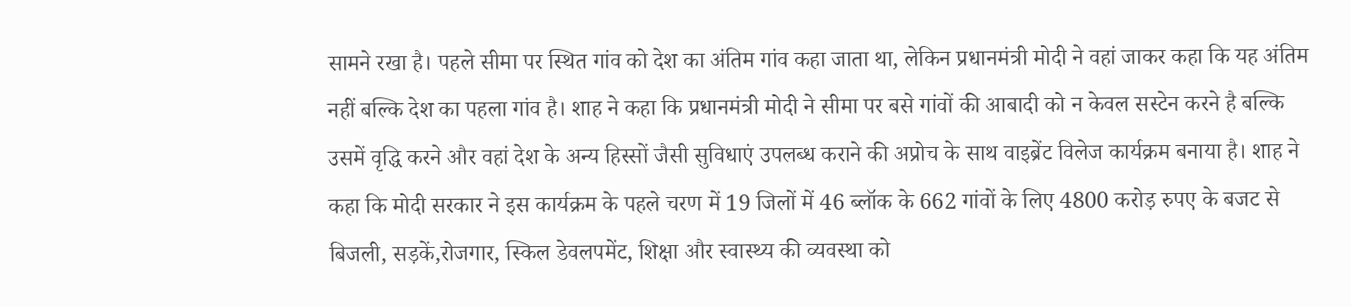सामने रखा है। पहले सीमा पर स्थित गांव को देश का अंतिम गांव कहा जाता था, लेकिन प्रधानमंत्री मोदी ने वहां जाकर कहा कि यह अंतिम नहीं बल्कि देश का पहला गांव है। शाह ने कहा कि प्रधानमंत्री मोदी ने सीमा पर बसे गांवों की आबादी को न केवल सस्टेन करने है बल्कि उसमें वृद्धि करने और वहां देश के अन्य हिस्सों जैसी सुविधाएं उपलब्ध कराने की अप्रोच के साथ वाइब्रेंट विलेज कार्यक्रम बनाया है। शाह ने कहा कि मोदी सरकार ने इस कार्यक्रम के पहले चरण में 19 जिलों में 46 ब्लॉक के 662 गांवों के लिए 4800 करोड़ रुपए के बजट से बिजली, सड़कें,रोजगार, स्किल डेवलपमेंट, शिक्षा और स्वास्थ्य की व्यवस्था को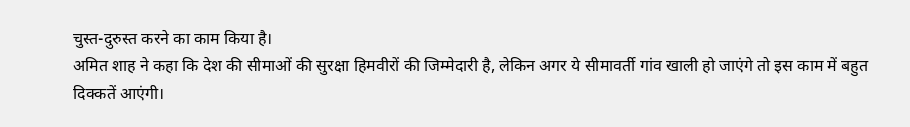चुस्त-दुरुस्त करने का काम किया है।
अमित शाह ने कहा कि देश की सीमाओं की सुरक्षा हिमवीरों की जिम्मेदारी है, लेकिन अगर ये सीमावर्ती गांव खाली हो जाएंगे तो इस काम में बहुत दिक्कतें आएंगी।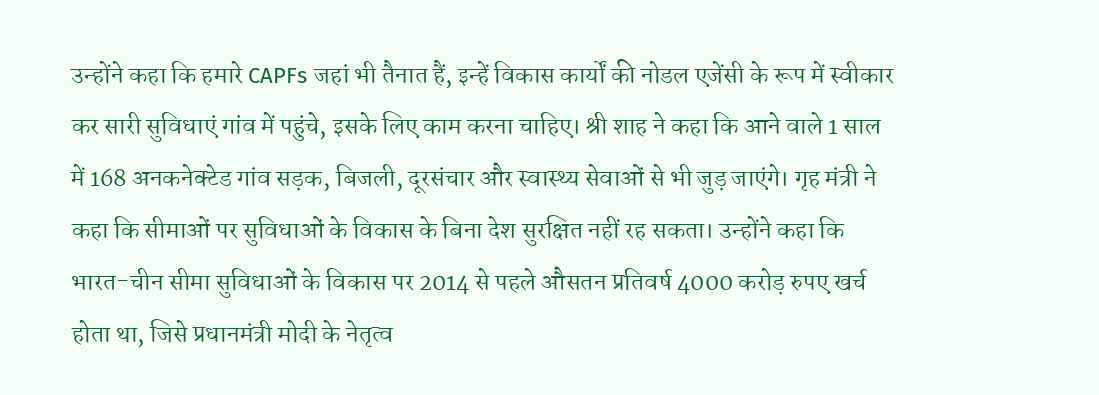उन्होंने कहा कि हमारे CAPFs जहां भी तैनात हैं, इन्हें विकास कार्यों की नोडल एजेंसी के रूप में स्वीकार कर सारी सुविधाएं गांव में पहुंचे, इसके लिए काम करना चाहिए। श्री शाह ने कहा कि आने वाले 1 साल में 168 अनकनेक्टेड गांव सड़क, बिजली, दूरसंचार और स्वास्थ्य सेवाओं से भी जुड़ जाएंगे। गृह मंत्री ने कहा कि सीमाओं पर सुविधाओं के विकास के बिना देश सुरक्षित नहीं रह सकता। उन्होंने कहा कि भारत-चीन सीमा सुविधाओं के विकास पर 2014 से पहले औसतन प्रतिवर्ष 4000 करोड़ रुपए खर्च होता था, जिसे प्रधानमंत्री मोदी के नेतृत्व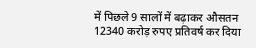में पिछले 9 सालों में बढ़ाकर औसतन 12340 करोड़ रुपए प्रतिवर्ष कर दिया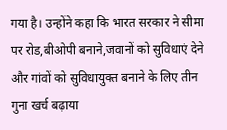गया है। उन्होंने कहा कि भारत सरकार ने सीमा पर रोड,बीओपी बनाने,जवानों को सुविधाएं देने और गांवों को सुविधायुक्त बनाने के लिए तीन गुना खर्च बढ़ाया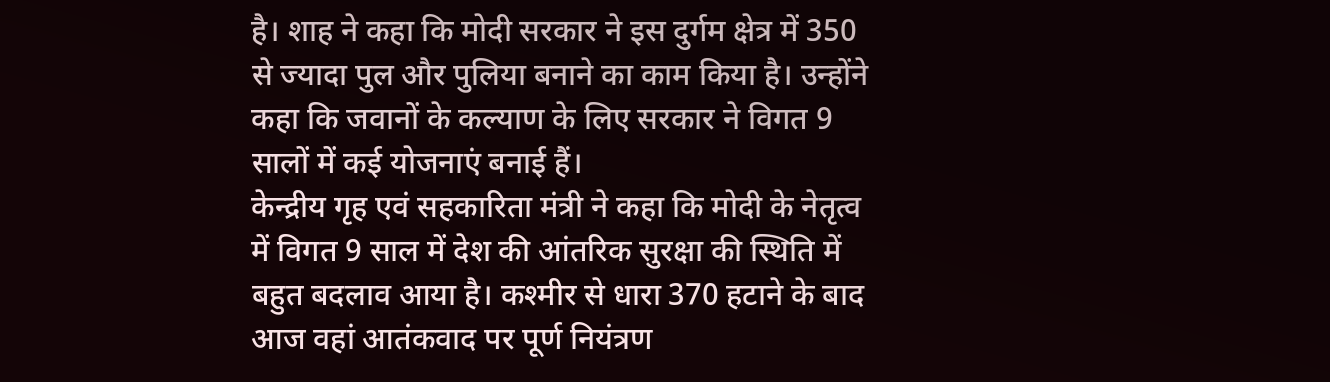है। शाह ने कहा कि मोदी सरकार ने इस दुर्गम क्षेत्र में 350 से ज्यादा पुल और पुलिया बनाने का काम किया है। उन्होंने कहा कि जवानों के कल्याण के लिए सरकार ने विगत 9 सालों में कई योजनाएं बनाई हैं।
केन्द्रीय गृह एवं सहकारिता मंत्री ने कहा कि मोदी के नेतृत्व में विगत 9 साल में देश की आंतरिक सुरक्षा की स्थिति में बहुत बदलाव आया है। कश्मीर से धारा 370 हटाने के बाद आज वहां आतंकवाद पर पूर्ण नियंत्रण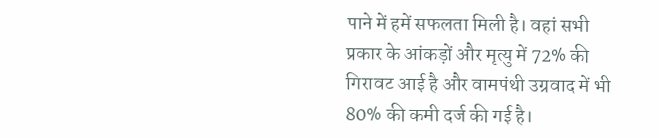पाने में हमें सफलता मिली है। वहां सभी प्रकार के आंकड़ों और मृत्यु में 72% की गिरावट आई है और वामपंथी उग्रवाद में भी 80% की कमी दर्ज की गई है।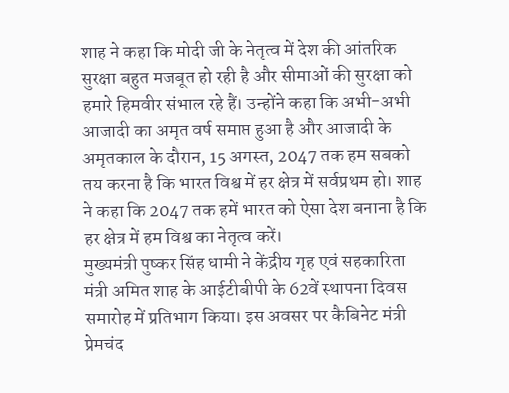शाह ने कहा कि मोदी जी के नेतृत्व में देश की आंतरिक सुरक्षा बहुत मजबूत हो रही है और सीमाओं की सुरक्षा को हमारे हिमवीर संभाल रहे हैं। उन्होंने कहा कि अभी-अभी आजादी का अमृत वर्ष समाप्त हुआ है और आजादी के अमृतकाल के दौरान, 15 अगस्त, 2047 तक हम सबको तय करना है कि भारत विश्व में हर क्षेत्र में सर्वप्रथम हो। शाह ने कहा कि 2047 तक हमें भारत को ऐसा देश बनाना है कि हर क्षेत्र में हम विश्व का नेतृत्व करें।
मुख्यमंत्री पुष्कर सिंह धामी ने केंद्रीय गृह एवं सहकारिता मंत्री अमित शाह के आईटीबीपी के 62वें स्थापना दिवस समारोह में प्रतिभाग किया। इस अवसर पर कैबिनेट मंत्री प्रेमचंद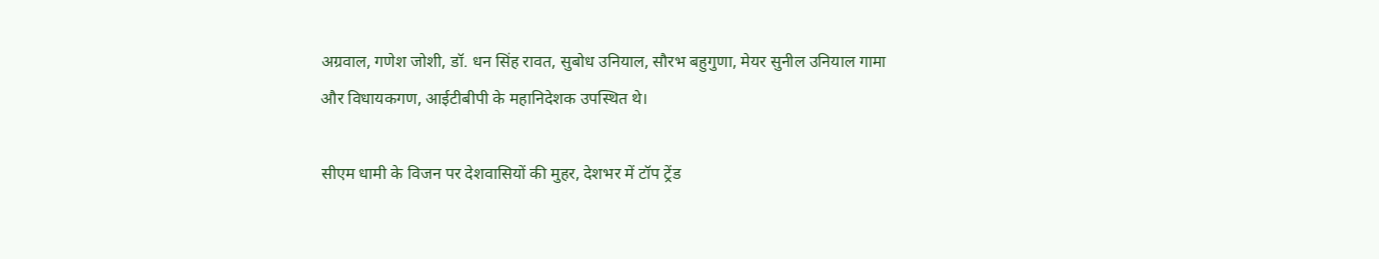अग्रवाल, गणेश जोशी, डॉ. धन सिंह रावत, सुबोध उनियाल, सौरभ बहुगुणा, मेयर सुनील उनियाल गामा और विधायकगण, आईटीबीपी के महानिदेशक उपस्थित थे।

सीएम धामी के विजन पर देशवासियों की मुहर, देशभर में टॉप ट्रेंड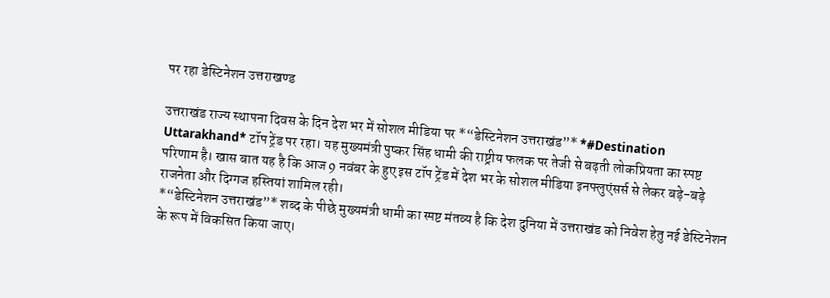पर रहा डेस्टिनेशन उत्तराखण्ड

उत्तराखंड राज्य स्थापना दिवस के दिन देश भर में सोशल मीडिया पर *“डेस्टिनेशन उत्तराखंड”* *#Destination Uttarakhand* टॉप ट्रेंड पर रहा। यह मुख्यमंत्री पुष्कर सिंह धामी की राष्ट्रीय फलक पर तेजी से बढ़ती लोकप्रियता का स्पष्ट परिणाम है। खास बात यह है कि आज 9 नवंबर के हुए इस टॉप ट्रेंड में देश भर के सोशल मीडिया इनफ्लुएंसर्स से लेकर बड़े-बड़े राजनेता और दिग्गज हस्तियां शामिल रही।
*“डेस्टिनेशन उत्तराखंड”* शब्द के पीछे मुख्यमंत्री धामी का स्पष्ट मंतव्य है कि देश दुनिया में उत्तराखंड को निवेश हेतु नई डेस्टिनेशन के रूप में विकसित किया जाए।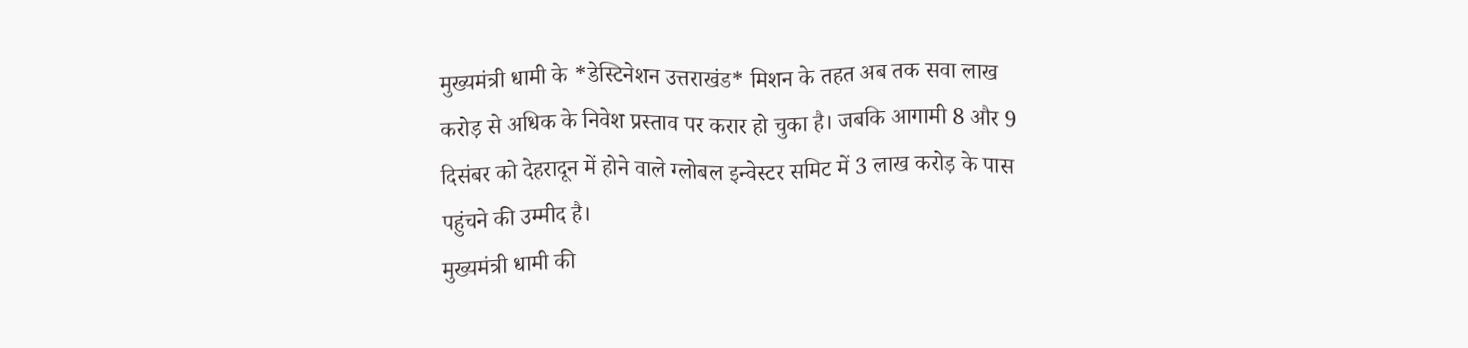मुख्यमंत्री धामी के *डेस्टिनेशन उत्तराखंड* मिशन के तहत अब तक सवा लाख करोड़ से अधिक के निवेश प्रस्ताव पर करार हो चुका है। जबकि आगामी 8 और 9 दिसंबर को देहरादून में होने वाले ग्लोबल इन्वेस्टर समिट में 3 लाख करोड़ के पास पहुंचने की उम्मीद है।
मुख्यमंत्री धामी की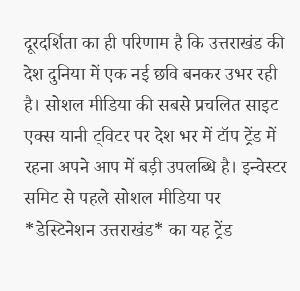दूरदर्शिता का ही परिणाम है कि उत्तराखंड की देश दुनिया में एक नई छवि बनकर उभर रही है। सोशल मीडिया की सबसे प्रचलित साइट एक्स यानी ट्विटर पर देश भर में टॉप ट्रेंड में रहना अपने आप में बड़ी उपलब्धि है। इन्वेस्टर समिट से पहले सोशल मीडिया पर *डेस्टिनेशन उत्तराखंड* का यह ट्रेंड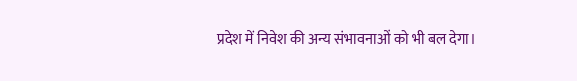प्रदेश में निवेश की अन्य संभावनाओं को भी बल देगा।